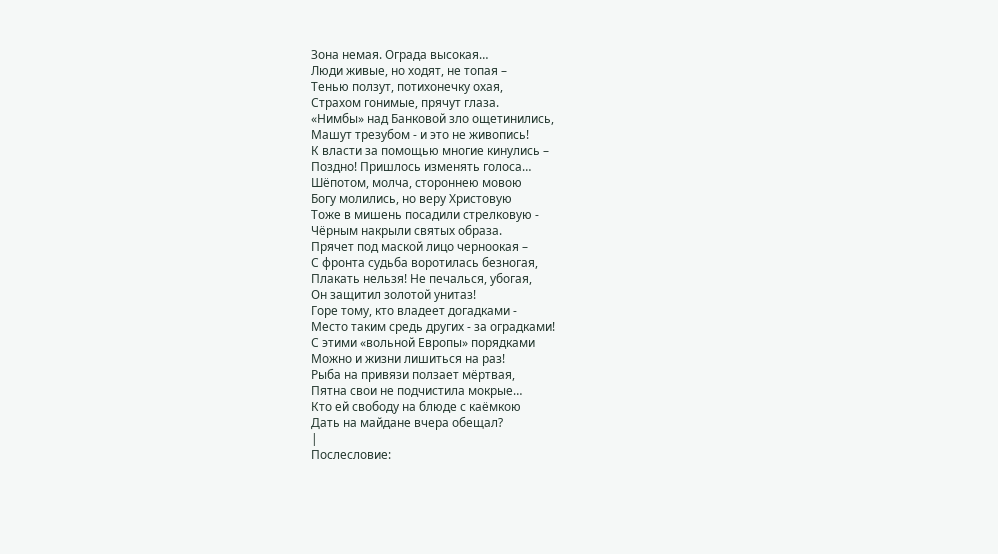Зона немая. Ограда высокая…
Люди живые, но ходят, не топая –
Тенью ползут, потихонечку охая,
Страхом гонимые, прячут глаза.
«Нимбы» над Банковой зло ощетинились,
Машут трезубом - и это не живопись!
К власти за помощью многие кинулись –
Поздно! Пришлось изменять голоса…
Шёпотом, молча, стороннею мовою
Богу молились, но веру Христовую
Тоже в мишень посадили стрелковую -
Чёрным накрыли святых образа.
Прячет под маской лицо черноокая –
С фронта судьба воротилась безногая,
Плакать нельзя! Не печалься, убогая,
Он защитил золотой унитаз!
Горе тому, кто владеет догадками -
Место таким средь других - за оградками!
С этими «вольной Европы» порядками
Можно и жизни лишиться на раз!
Рыба на привязи ползает мёртвая,
Пятна свои не подчистила мокрые…
Кто ей свободу на блюде с каёмкою
Дать на майдане вчера обещал?
|
Послесловие: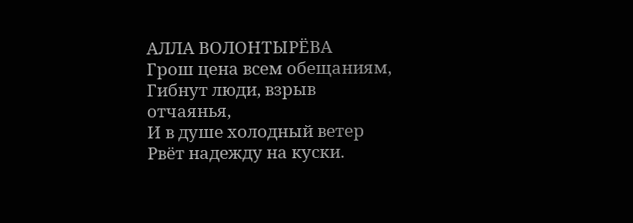АЛЛА ВОЛОНТЫРЁВА
Грош цена всем обещаниям,
Гибнут люди, взрыв отчаянья,
И в душе холодный ветер
Рвёт надежду на куски.